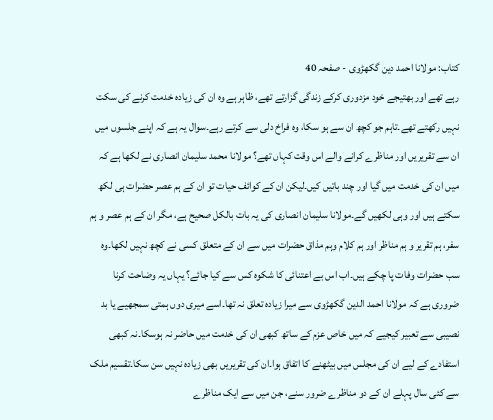کتاب: مولانا احمد دین گکھڑوی - صفحہ 40
رہے تھے اور بھتیجے خود مزدوری کرکے زندگی گزارتے تھے، ظاہر ہے وہ ان کی زیادہ خدمت کرنے کی سکت نہیں رکھتے تھے۔تاہم جو کچھ ان سے ہو سکا، وہ فراخ دلی سے کرتے رہے۔سوال یہ ہے کہ اپنے جلسوں میں ان سے تقریریں اور مناظرے کرانے والے اس وقت کہاں تھے؟ مولانا محمد سلیمان انصاری نے لکھا ہے کہ میں ان کی خدمت میں گیا اور چند باتیں کیں۔لیکن ان کے کوائف حیات تو ان کے ہم عصر حضرات ہی لکھ سکتے ہیں اور وہی لکھیں گے۔مولانا سلیمان انصاری کی یہ بات بالکل صحیح ہے، مگر ان کے ہم عصر و ہم سفر، ہم تقریر و ہم مناظر اور ہم کلام وہم مذاق حضرات میں سے ان کے متعلق کسی نے کچھ نہیں لکھا۔وہ سب حضرات وفات پا چکے ہیں۔اب اس بے اعتنائی کا شکوہ کس سے کیا جائے؟ یہاں یہ وضاحت کرنا ضروری ہے کہ مولانا احمد الدین گکھڑوی سے میرا زیادہ تعلق نہ تھا۔اسے میری دوں ہمتی سمجھیے یا بد نصیبی سے تعبیر کیجیے کہ میں خاص عزم کے ساتھ کبھی ان کی خدمت میں حاضر نہ ہوسکا۔نہ کبھی استفادے کے لیے ان کی مجلس میں بیٹھنے کا اتفاق ہوا۔ان کی تقریریں بھی زیادہ نہیں سن سکا۔تقسیم ملک سے کئی سال پہلے ان کے دو مناظرے ضرور سنے، جن میں سے ایک مناظرے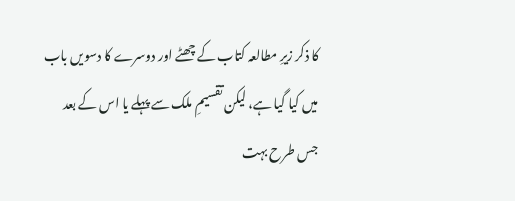کا ذکر زیرِ مطالعہ کتاب کے چھٹے اور دوسرے کا دسویں باب میں کیا گیا ہے، لیکن تقسیمِ ملک سے پہلے یا اس کے بعد جس طرح بہت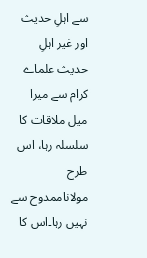سے اہلِ حدیث اور غیر اہلِ حدیث علماے کرام سے میرا میل ملاقات کا سلسلہ رہا، اس طرح مولاناممدوح سے نہیں رہا۔اس کا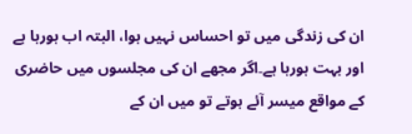ان کی زندگی میں تو احساس نہیں ہوا، البتہ اب ہورہا ہے اور بہت ہورہا ہے۔اگر مجھے ان کی مجلسوں میں حاضری کے مواقع میسر آئے ہوتے تو میں ان کے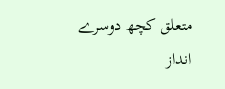متعلق کچھ دوسرے انداز